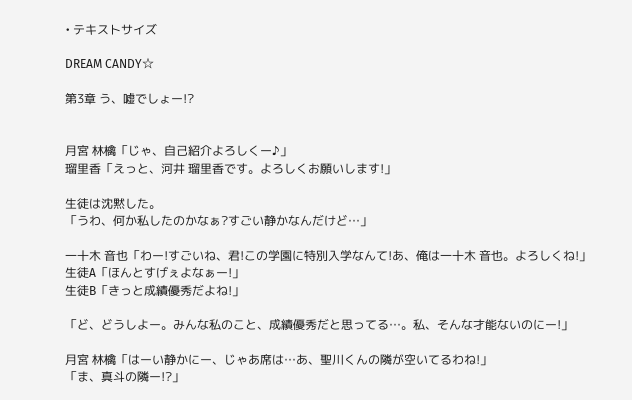• テキストサイズ

DREAM CANDY☆

第3章 う、嘘でしょー!?


月宮 林檎「じゃ、自己紹介よろしくー♪」
瑠里香「えっと、河井 瑠里香です。よろしくお願いします!」

生徒は沈黙した。
「うわ、何か私したのかなぁ?すごい静かなんだけど…」

一十木 音也「わー!すごいね、君!この学園に特別入学なんて!あ、俺は一十木 音也。よろしくね!」
生徒A「ほんとすげぇよなぁー!」
生徒B「きっと成績優秀だよね!」

「ど、どうしよー。みんな私のこと、成績優秀だと思ってる…。私、そんな才能ないのにー!」

月宮 林檎「はーい静かにー、じゃあ席は…あ、聖川くんの隣が空いてるわね!」
「ま、真斗の隣ー!?」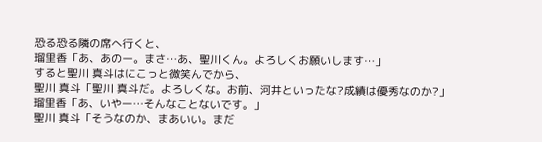恐る恐る隣の席へ行くと、
瑠里香「あ、あのー。まさ…あ、聖川くん。よろしくお願いします…」
すると聖川 真斗はにこっと微笑んでから、
聖川 真斗「聖川 真斗だ。よろしくな。お前、河井といったな?成績は優秀なのか?」
瑠里香「あ、いやー…そんなことないです。」
聖川 真斗「そうなのか、まあいい。まだ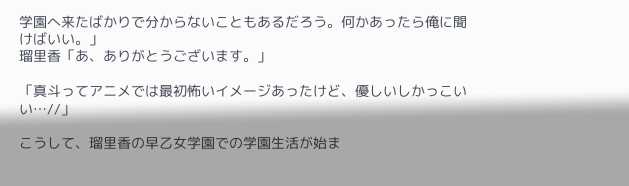学園へ来たばかりで分からないこともあるだろう。何かあったら俺に聞けばいい。」
瑠里香「あ、ありがとうございます。」

「真斗ってアニメでは最初怖いイメージあったけど、優しいしかっこいい…//」

こうして、瑠里香の早乙女学園での学園生活が始ま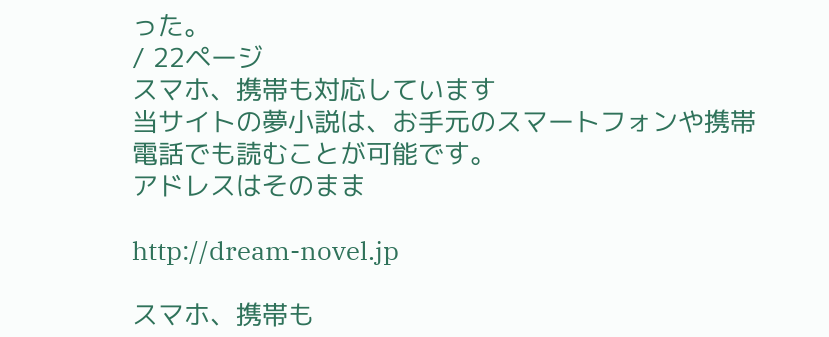った。
/ 22ページ
スマホ、携帯も対応しています
当サイトの夢小説は、お手元のスマートフォンや携帯電話でも読むことが可能です。
アドレスはそのまま

http://dream-novel.jp

スマホ、携帯も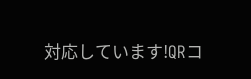対応しています!QRコ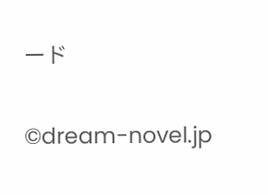ード

©dream-novel.jp